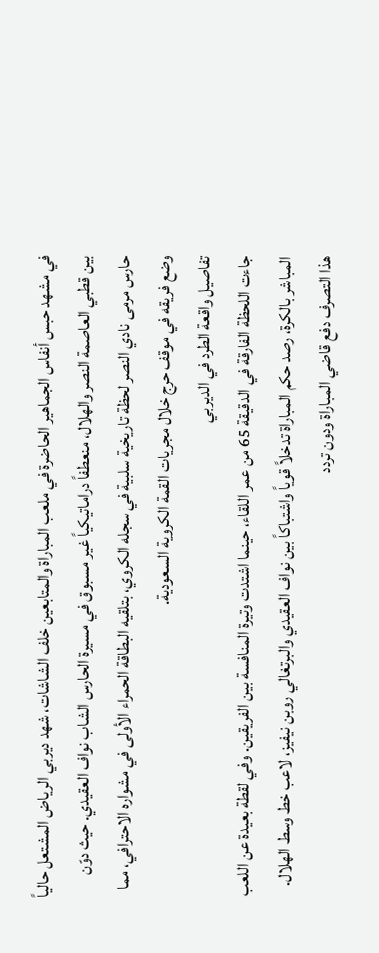في مشهد حبس أنفاس الجماهير الحاضرة في ملعب المباراة والمتابعين خلف الشاشات، شهد ديربي الرياض المشتعل حالياً بين قطبي العاصمة النصر والهلال، منعطفاً دراماتيكياً غير مسبوق في مسيرة الحارس الشاب نواف العقيدي. حيث دوّن حارس مرمى نادي النصر لحظة تاريخية سلبية في سجله الكروي، بتلقيه البطاقة الحمراء الأولى في مشواره الاحترافي، مما وضع فريقه في موقف حرج خلال مجريات القمة الكروية السعودية.
تفاصيل واقعة الطرد في الديربي
جاءت اللحظة الفارقة في الدقيقة 65 من عمر اللقاء، حينما اشتدت وتيرة المنافسة بين الفريقين. وفي لقطة بعيدة عن اللعب المباشر بالكرة، رصد حكم المباراة تدخلاً قوياً واشتباكاً بين نواف العقيدي والبرتغالي روبن نيفيز، لاعب خط وسط الهلال. هذا التصرف دفع قاضي المباراة ودون تردد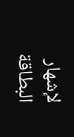لإشهار البطاقة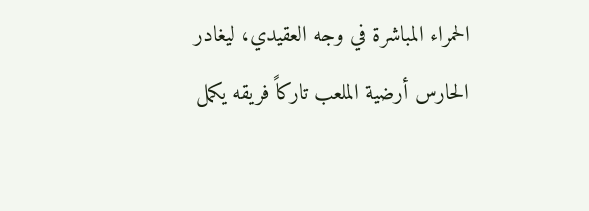الحمراء المباشرة في وجه العقيدي، ليغادر الحارس أرضية الملعب تاركاً فريقه يكمل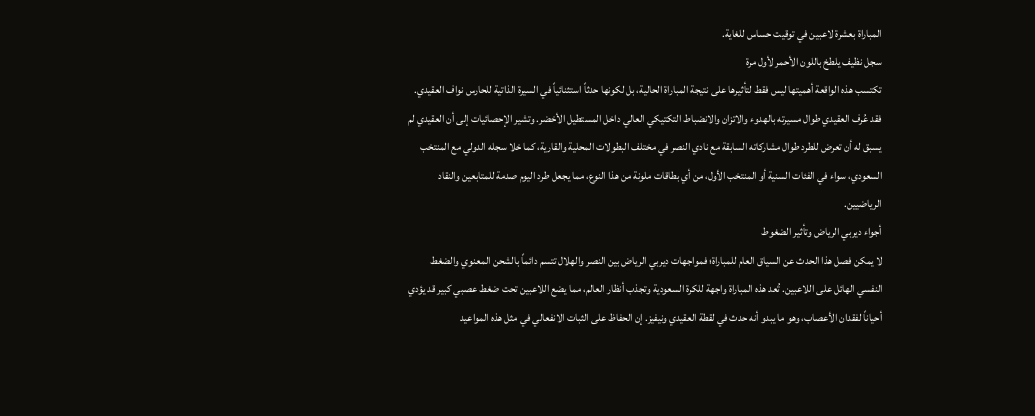المباراة بعشرة لاعبين في توقيت حساس للغاية.
سجل نظيف يلطخ باللون الأحمر لأول مرة
تكتسب هذه الواقعة أهميتها ليس فقط لتأثيرها على نتيجة المباراة الحالية، بل لكونها حدثاً استثنائياً في السيرة الذاتية للحارس نواف العقيدي. فقد عُرف العقيدي طوال مسيرته بالهدوء والاتزان والانضباط التكتيكي العالي داخل المستطيل الأخضر. وتشير الإحصائيات إلى أن العقيدي لم يسبق له أن تعرض للطرد طوال مشاركاته السابقة مع نادي النصر في مختلف البطولات المحلية والقارية، كما خلا سجله الدولي مع المنتخب السعودي، سواء في الفئات السنية أو المنتخب الأول، من أي بطاقات ملونة من هذا النوع، مما يجعل طرد اليوم صدمة للمتابعين والنقاد الرياضيين.
أجواء ديربي الرياض وتأثير الضغوط
لا يمكن فصل هذا الحدث عن السياق العام للمباراة؛ فمواجهات ديربي الرياض بين النصر والهلال تتسم دائماً بالشحن المعنوي والضغط النفسي الهائل على اللاعبين. تُعد هذه المباراة واجهة للكرة السعودية وتجذب أنظار العالم، مما يضع اللاعبين تحت ضغط عصبي كبير قد يؤدي أحياناً لفقدان الأعصاب، وهو ما يبدو أنه حدث في لقطة العقيدي ونيفيز. إن الحفاظ على الثبات الانفعالي في مثل هذه المواعيد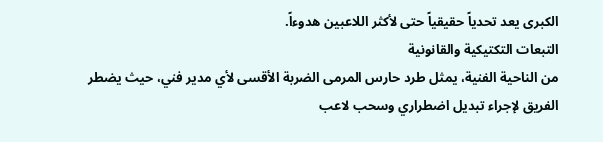الكبرى يعد تحدياً حقيقياً حتى لأكثر اللاعبين هدوءاً.
التبعات التكتيكية والقانونية
من الناحية الفنية، يمثل طرد حارس المرمى الضربة الأقسى لأي مدير فني، حيث يضطر الفريق لإجراء تبديل اضطراري وسحب لاعب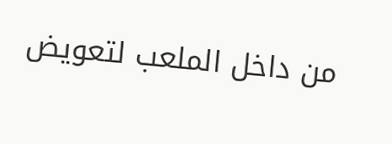من داخل الملعب لتعويض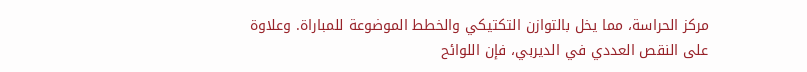مركز الحراسة، مما يخل بالتوازن التكتيكي والخطط الموضوعة للمباراة. وعلاوة على النقص العددي في الديربي، فإن اللوائح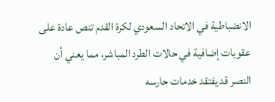الانضباطية في الاتحاد السعودي لكرة القدم تنص عادة على عقوبات إضافية في حالات الطرد المباشر، مما يعني أن النصر قد يفتقد خدمات حارسه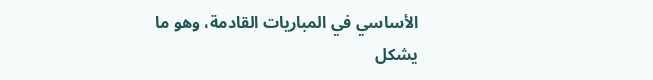الأساسي في المباريات القادمة، وهو ما يشكل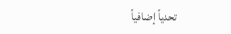تحدياً إضافياً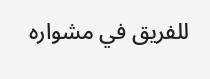للفريق في مشواره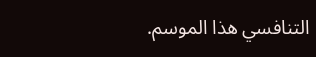التنافسي هذا الموسم.